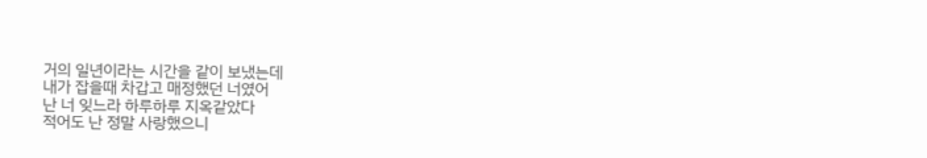거의 일년이라는 시간을 같이 보냈는데
내가 잡을때 차갑고 매정했던 너였어
난 너 잊느라 하루하루 지옥같았다
적어도 난 정말 사랑했으니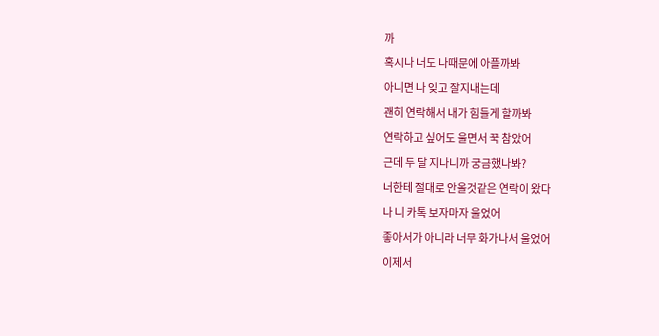까
혹시나 너도 나때문에 아플까봐
아니면 나 잊고 잘지내는데
괜히 연락해서 내가 힘들게 할까봐
연락하고 싶어도 울면서 꾹 참았어
근데 두 달 지나니까 궁금했나봐?
너한테 절대로 안올것같은 연락이 왔다
나 니 카톡 보자마자 울었어
좋아서가 아니라 너무 화가나서 울었어
이제서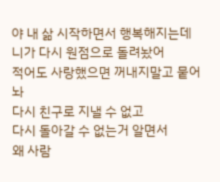야 내 삶 시작하면서 행복해지는데
니가 다시 원점으로 돌려놨어
적어도 사랑했으면 꺼내지말고 뭍어놔
다시 친구로 지낼 수 없고
다시 돌아갈 수 없는거 알면서
왜 사람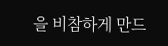을 비참하게 만드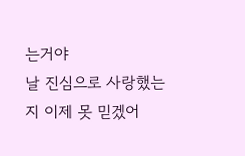는거야
날 진심으로 사랑했는지 이제 못 믿겠어